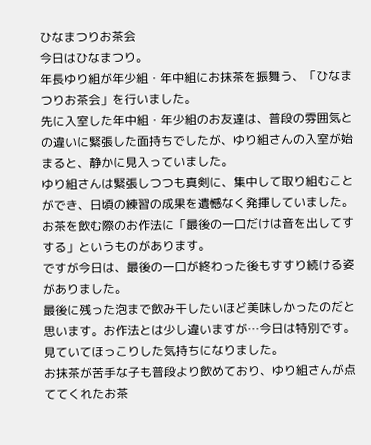ひなまつりお茶会
今日はひなまつり。
年長ゆり組が年少組・年中組にお抹茶を振舞う、「ひなまつりお茶会」を行いました。
先に入室した年中組・年少組のお友達は、普段の雰囲気との違いに緊張した面持ちでしたが、ゆり組さんの入室が始まると、静かに見入っていました。
ゆり組さんは緊張しつつも真剣に、集中して取り組むことができ、日頃の練習の成果を遺憾なく発揮していました。
お茶を飲む際のお作法に「最後の一口だけは音を出してすする」というものがあります。
ですが今日は、最後の一口が終わった後もすすり続ける姿がありました。
最後に残った泡まで飲み干したいほど美味しかったのだと思います。お作法とは少し違いますが…今日は特別です。見ていてほっこりした気持ちになりました。
お抹茶が苦手な子も普段より飲めており、ゆり組さんが点ててくれたお茶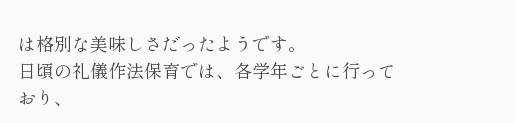は格別な美味しさだったようです。
日頃の礼儀作法保育では、各学年ごとに行っており、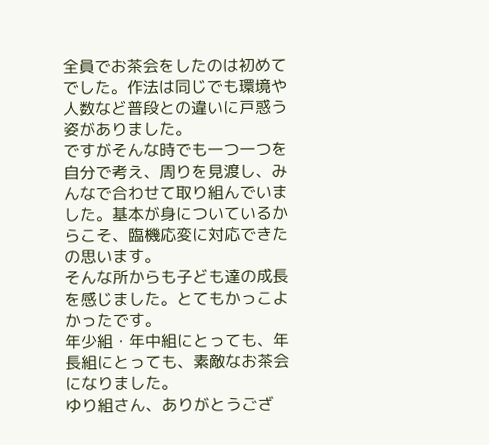全員でお茶会をしたのは初めてでした。作法は同じでも環境や人数など普段との違いに戸惑う姿がありました。
ですがそんな時でも一つ一つを自分で考え、周りを見渡し、みんなで合わせて取り組んでいました。基本が身についているからこそ、臨機応変に対応できたの思います。
そんな所からも子ども達の成長を感じました。とてもかっこよかったです。
年少組・年中組にとっても、年長組にとっても、素敵なお茶会になりました。
ゆり組さん、ありがとうござ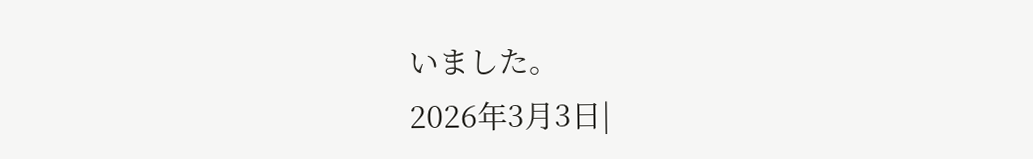いました。
2026年3月3日|